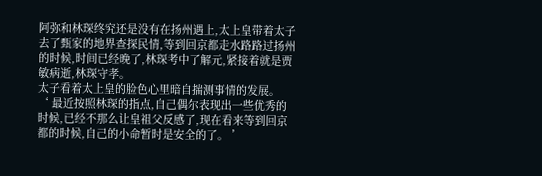阿弥和林琛终究还是没有在扬州遇上,太上皇带着太子去了甄家的地界查探民情,等到回京都走水路路过扬州的时候,时间已经晚了,林琛考中了解元,紧接着就是贾敏病逝,林琛守孝。
太子看着太上皇的脸色心里暗自揣测事情的发展。
‘ 最近按照林琛的指点,自己偶尔表现出一些优秀的时候,已经不那么让皇祖父反感了,现在看来等到回京都的时候,自己的小命暂时是安全的了。 ’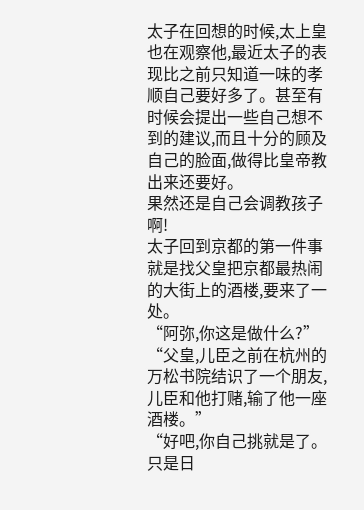太子在回想的时候,太上皇也在观察他,最近太子的表现比之前只知道一味的孝顺自己要好多了。甚至有时候会提出一些自己想不到的建议,而且十分的顾及自己的脸面,做得比皇帝教出来还要好。
果然还是自己会调教孩子啊!
太子回到京都的第一件事就是找父皇把京都最热闹的大街上的酒楼,要来了一处。
“阿弥,你这是做什么?”
“父皇,儿臣之前在杭州的万松书院结识了一个朋友,儿臣和他打赌,输了他一座酒楼。”
“好吧,你自己挑就是了。只是日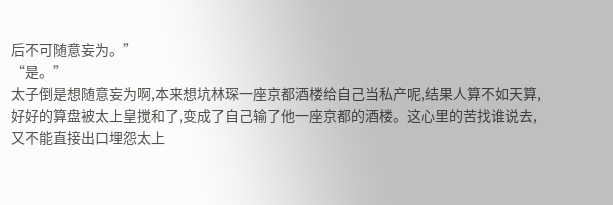后不可随意妄为。”
“是。”
太子倒是想随意妄为啊,本来想坑林琛一座京都酒楼给自己当私产呢,结果人算不如天算,好好的算盘被太上皇搅和了,变成了自己输了他一座京都的酒楼。这心里的苦找谁说去,又不能直接出口埋怨太上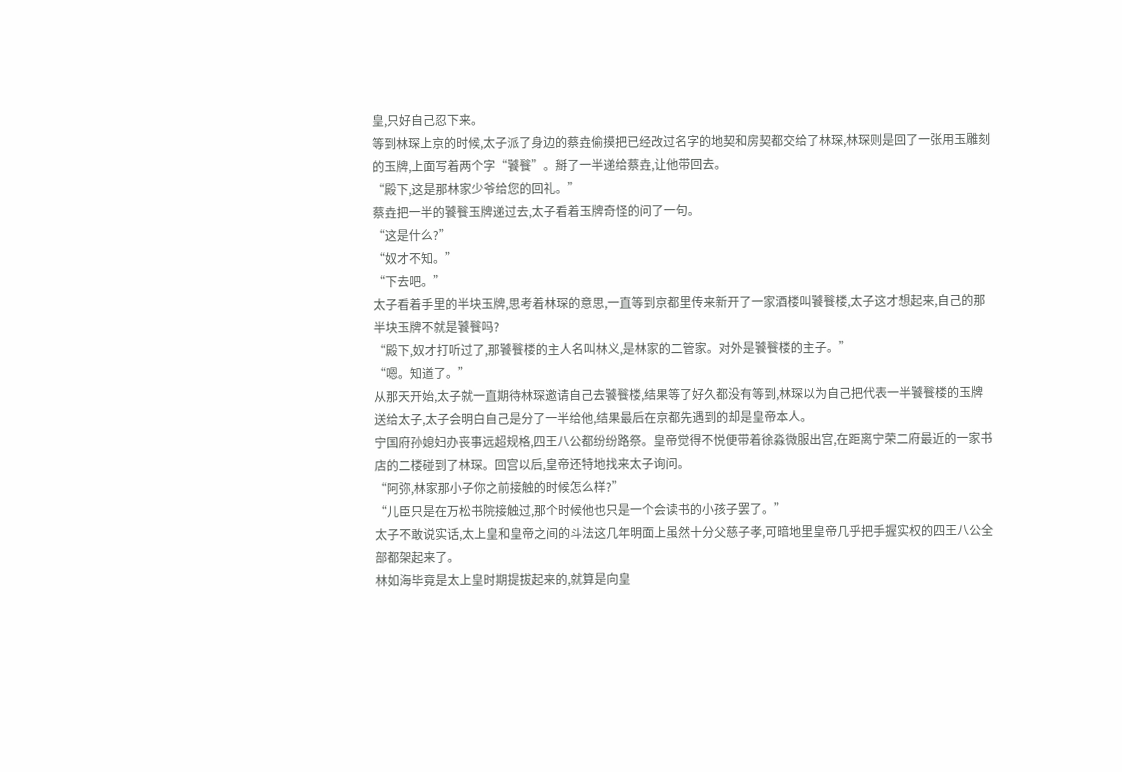皇,只好自己忍下来。
等到林琛上京的时候,太子派了身边的蔡垚偷摸把已经改过名字的地契和房契都交给了林琛,林琛则是回了一张用玉雕刻的玉牌,上面写着两个字“饕餮”。掰了一半递给蔡垚,让他带回去。
“殿下,这是那林家少爷给您的回礼。”
蔡垚把一半的饕餮玉牌递过去,太子看着玉牌奇怪的问了一句。
“这是什么?”
“奴才不知。”
“下去吧。”
太子看着手里的半块玉牌,思考着林琛的意思,一直等到京都里传来新开了一家酒楼叫饕餮楼,太子这才想起来,自己的那半块玉牌不就是饕餮吗?
“殿下,奴才打听过了,那饕餮楼的主人名叫林义,是林家的二管家。对外是饕餮楼的主子。”
“嗯。知道了。”
从那天开始,太子就一直期待林琛邀请自己去饕餮楼,结果等了好久都没有等到,林琛以为自己把代表一半饕餮楼的玉牌送给太子,太子会明白自己是分了一半给他,结果最后在京都先遇到的却是皇帝本人。
宁国府孙媳妇办丧事远超规格,四王八公都纷纷路祭。皇帝觉得不悦便带着徐淼微服出宫,在距离宁荣二府最近的一家书店的二楼碰到了林琛。回宫以后,皇帝还特地找来太子询问。
“阿弥,林家那小子你之前接触的时候怎么样?”
“儿臣只是在万松书院接触过,那个时候他也只是一个会读书的小孩子罢了。”
太子不敢说实话,太上皇和皇帝之间的斗法这几年明面上虽然十分父慈子孝,可暗地里皇帝几乎把手握实权的四王八公全部都架起来了。
林如海毕竟是太上皇时期提拔起来的,就算是向皇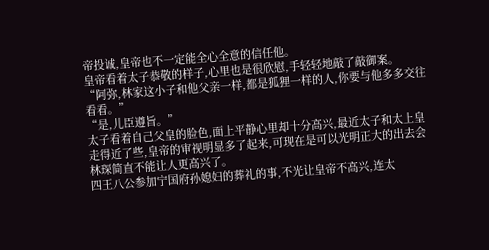帝投诚,皇帝也不一定能全心全意的信任他。
皇帝看着太子恭敬的样子,心里也是很欣慰,手轻轻地敲了敲御案。
“阿弥,林家这小子和他父亲一样,都是狐狸一样的人,你要与他多多交往看看。”
“是,儿臣遵旨。”
太子看着自己父皇的脸色,面上平静心里却十分高兴,最近太子和太上皇走得近了些,皇帝的审视明显多了起来,可现在是可以光明正大的出去会林琛简直不能让人更高兴了。
四王八公参加宁国府孙媳妇的葬礼的事,不光让皇帝不高兴,连太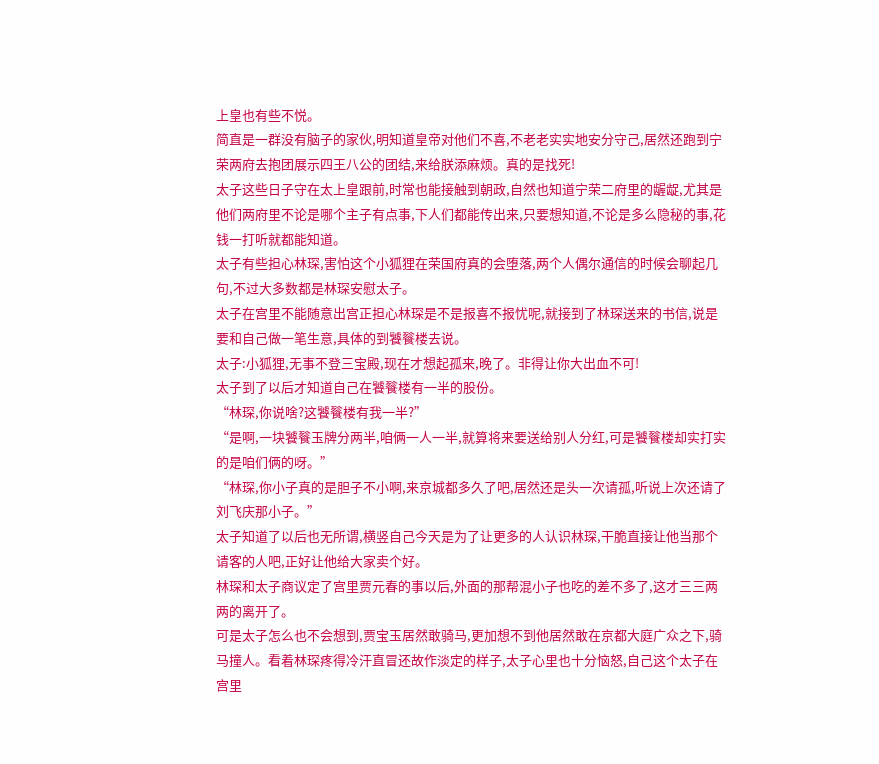上皇也有些不悦。
简直是一群没有脑子的家伙,明知道皇帝对他们不喜,不老老实实地安分守己,居然还跑到宁荣两府去抱团展示四王八公的团结,来给朕添麻烦。真的是找死!
太子这些日子守在太上皇跟前,时常也能接触到朝政,自然也知道宁荣二府里的龌龊,尤其是他们两府里不论是哪个主子有点事,下人们都能传出来,只要想知道,不论是多么隐秘的事,花钱一打听就都能知道。
太子有些担心林琛,害怕这个小狐狸在荣国府真的会堕落,两个人偶尔通信的时候会聊起几句,不过大多数都是林琛安慰太子。
太子在宫里不能随意出宫正担心林琛是不是报喜不报忧呢,就接到了林琛送来的书信,说是要和自己做一笔生意,具体的到饕餮楼去说。
太子:小狐狸,无事不登三宝殿,现在才想起孤来,晚了。非得让你大出血不可!
太子到了以后才知道自己在饕餮楼有一半的股份。
“林琛,你说啥?这饕餮楼有我一半?”
“是啊,一块饕餮玉牌分两半,咱俩一人一半,就算将来要送给别人分红,可是饕餮楼却实打实的是咱们俩的呀。”
“林琛,你小子真的是胆子不小啊,来京城都多久了吧,居然还是头一次请孤,听说上次还请了刘飞庆那小子。”
太子知道了以后也无所谓,横竖自己今天是为了让更多的人认识林琛,干脆直接让他当那个请客的人吧,正好让他给大家卖个好。
林琛和太子商议定了宫里贾元春的事以后,外面的那帮混小子也吃的差不多了,这才三三两两的离开了。
可是太子怎么也不会想到,贾宝玉居然敢骑马,更加想不到他居然敢在京都大庭广众之下,骑马撞人。看着林琛疼得冷汗直冒还故作淡定的样子,太子心里也十分恼怒,自己这个太子在宫里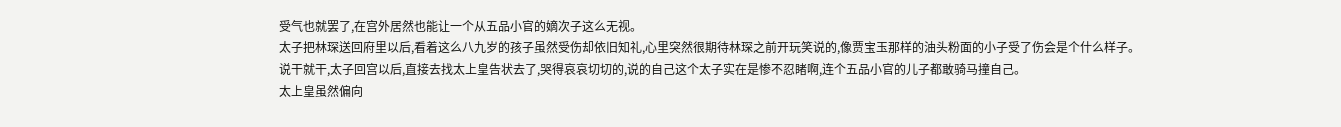受气也就罢了,在宫外居然也能让一个从五品小官的嫡次子这么无视。
太子把林琛送回府里以后,看着这么八九岁的孩子虽然受伤却依旧知礼,心里突然很期待林琛之前开玩笑说的,像贾宝玉那样的油头粉面的小子受了伤会是个什么样子。
说干就干,太子回宫以后,直接去找太上皇告状去了,哭得哀哀切切的,说的自己这个太子实在是惨不忍睹啊,连个五品小官的儿子都敢骑马撞自己。
太上皇虽然偏向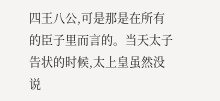四王八公,可是那是在所有的臣子里而言的。当天太子告状的时候,太上皇虽然没说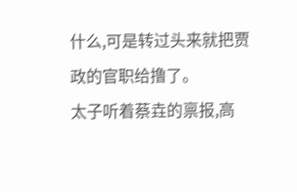什么,可是转过头来就把贾政的官职给撸了。
太子听着蔡垚的禀报,高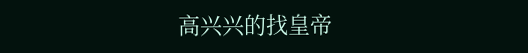高兴兴的找皇帝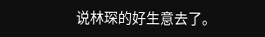说林琛的好生意去了。